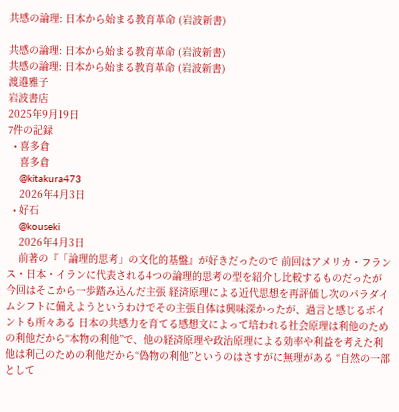共感の論理: 日本から始まる教育革命 (岩波新書)

共感の論理: 日本から始まる教育革命 (岩波新書)
共感の論理: 日本から始まる教育革命 (岩波新書)
渡邉雅子
岩波書店
2025年9月19日
7件の記録
  • 喜多倉
    喜多倉
    @kitakura473
    2026年4月3日
  • 好石
    @kouseki
    2026年4月3日
    前著の『「論理的思考」の文化的基盤』が好きだったので 前回はアメリカ・フランス・日本・イランに代表される4つの論理的思考の型を紹介し比較するものだったが今回はそこから一歩踏み込んだ主張 経済原理による近代思想を再評価し次のパラダイムシフトに備えようというわけでその主張自体は興味深かったが、過言と感じるポイントも所々ある 日本の共感力を育てる感想文によって培われる社会原理は利他のための利他だから“本物の利他”で、他の経済原理や政治原理による効率や利益を考えた利他は利己のための利他だから“偽物の利他”というのはさすがに無理がある “自然の一部として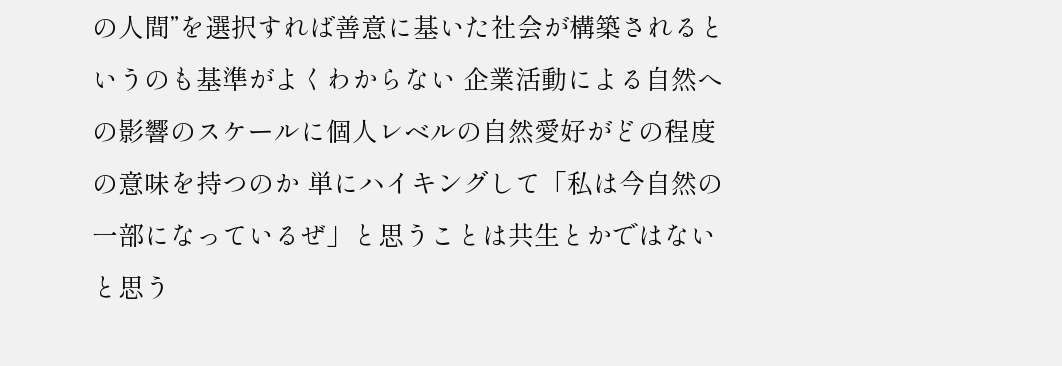の人間”を選択すれば善意に基いた社会が構築されるというのも基準がよくわからない 企業活動による自然への影響のスケールに個人レベルの自然愛好がどの程度の意味を持つのか 単にハイキングして「私は今自然の一部になっているぜ」と思うことは共生とかではないと思う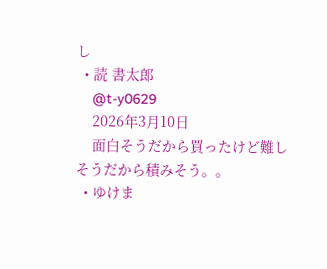し
  • 読 書太郎
    @t-y0629
    2026年3月10日
    面白そうだから買ったけど難しそうだから積みそう。。
  • ゆけま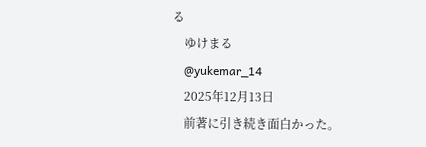る
    ゆけまる
    @yukemar_14
    2025年12月13日
    前著に引き続き面白かった。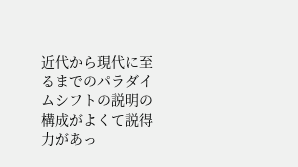近代から現代に至るまでのパラダイムシフトの説明の構成がよくて説得力があっ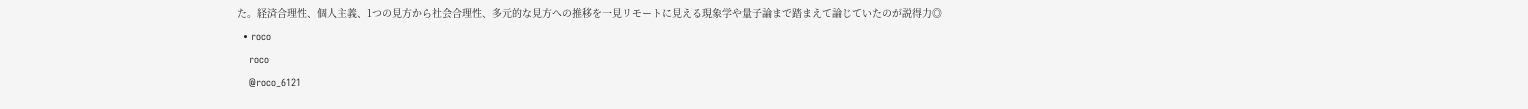た。経済合理性、個人主義、1つの見方から社会合理性、多元的な見方への推移を一見リモートに見える現象学や量子論まで踏まえて論じていたのが説得力◎
  • roco
    roco
    @roco_6121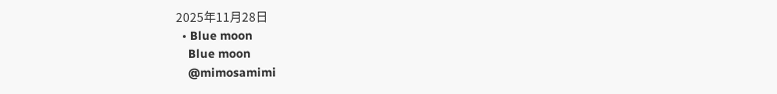2025年11月28日
  • Blue moon
    Blue moon
    @mimosamimi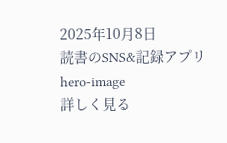2025年10月8日
読書のSNS&記録アプリ
hero-image
詳しく見る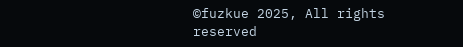©fuzkue 2025, All rights reserved